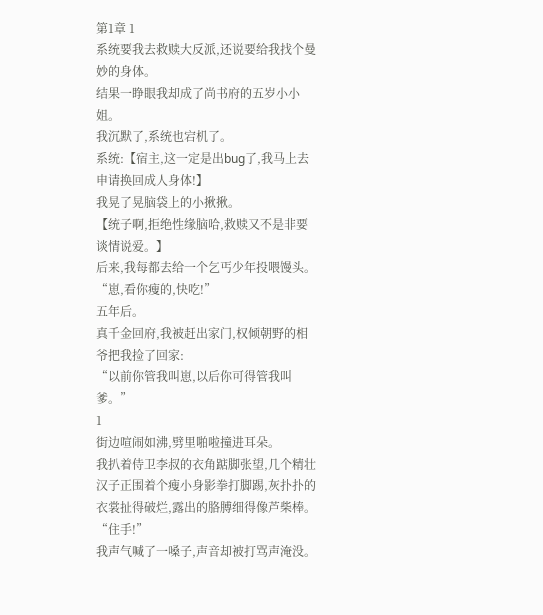第1章 1
系统要我去救赎大反派,还说要给我找个曼妙的身体。
结果一睁眼我却成了尚书府的五岁小小姐。
我沉默了,系统也宕机了。
系统:【宿主,这一定是出bug了,我马上去申请换回成人身体!】
我晃了晃脑袋上的小揪揪。
【统子啊,拒绝性缘脑哈,救赎又不是非要谈情说爱。】
后来,我每都去给一个乞丐少年投喂馒头。
“崽,看你瘦的,快吃!”
五年后。
真千金回府,我被赶出家门,权倾朝野的相爷把我捡了回家:
“以前你管我叫崽,以后你可得管我叫爹。”
1
街边喧闹如沸,劈里啪啦撞进耳朵。
我扒着侍卫李叔的衣角踮脚张望,几个精壮汉子正围着个瘦小身影拳打脚踢,灰扑扑的衣裳扯得破烂,露出的胳膊细得像芦柴棒。
“住手!”
我声气喊了一嗓子,声音却被打骂声淹没。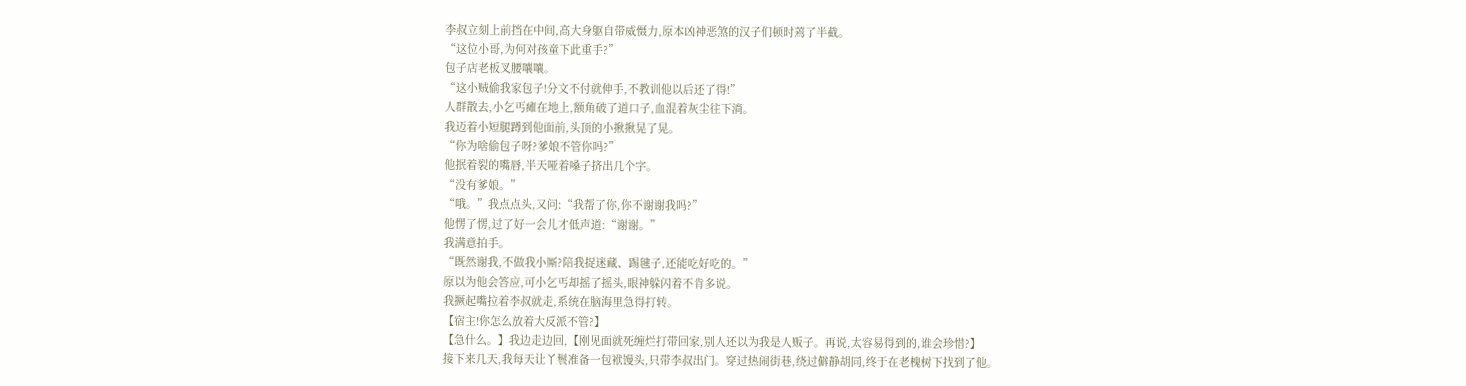李叔立刻上前挡在中间,高大身躯自带威慑力,原本凶神恶煞的汉子们顿时蔫了半截。
“这位小哥,为何对孩童下此重手?”
包子店老板叉腰嚷嚷。
“这小贼偷我家包子!分文不付就伸手,不教训他以后还了得!”
人群散去,小乞丐瘫在地上,额角破了道口子,血混着灰尘往下淌。
我迈着小短腿蹲到他面前,头顶的小揪揪晃了晃。
“你为啥偷包子呀?爹娘不管你吗?”
他抿着裂的嘴唇,半天哑着嗓子挤出几个字。
“没有爹娘。”
“哦。”我点点头,又问:“我帮了你,你不谢谢我吗?”
他愣了愣,过了好一会儿才低声道:“谢谢。”
我满意拍手。
“既然谢我,不做我小厮?陪我捉迷藏、踢毽子,还能吃好吃的。”
原以为他会答应,可小乞丐却摇了摇头,眼神躲闪着不肯多说。
我撅起嘴拉着李叔就走,系统在脑海里急得打转。
【宿主!你怎么放着大反派不管?】
【急什么。】我边走边回,【刚见面就死缠烂打带回家,别人还以为我是人贩子。再说,太容易得到的,谁会珍惜?】
接下来几天,我每天让丫鬟准备一包袱馒头,只带李叔出门。穿过热闹街巷,绕过僻静胡同,终于在老槐树下找到了他。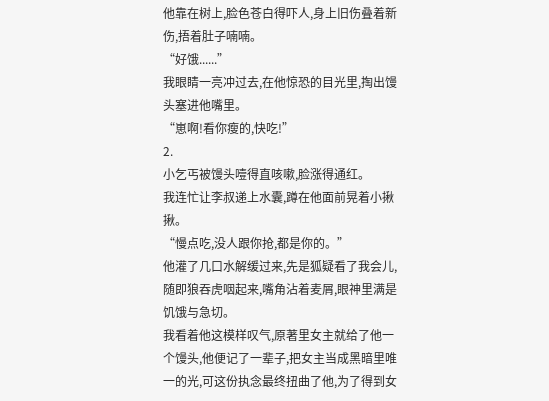他靠在树上,脸色苍白得吓人,身上旧伤叠着新伤,捂着肚子喃喃。
“好饿......”
我眼睛一亮冲过去,在他惊恐的目光里,掏出馒头塞进他嘴里。
“崽啊!看你瘦的,快吃!”
2.
小乞丐被馒头噎得直咳嗽,脸涨得通红。
我连忙让李叔递上水囊,蹲在他面前晃着小揪揪。
“慢点吃,没人跟你抢,都是你的。”
他灌了几口水解缓过来,先是狐疑看了我会儿,随即狼吞虎咽起来,嘴角沾着麦屑,眼神里满是饥饿与急切。
我看着他这模样叹气,原著里女主就给了他一个馒头,他便记了一辈子,把女主当成黑暗里唯一的光,可这份执念最终扭曲了他,为了得到女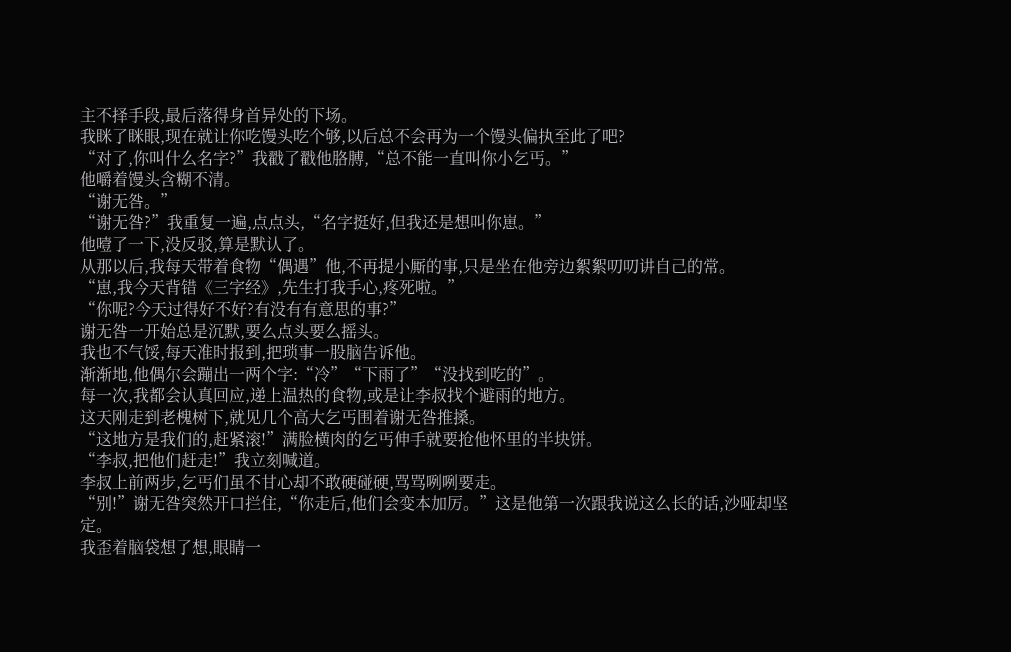主不择手段,最后落得身首异处的下场。
我眯了眯眼,现在就让你吃馒头吃个够,以后总不会再为一个馒头偏执至此了吧?
“对了,你叫什么名字?”我戳了戳他胳膊,“总不能一直叫你小乞丐。”
他嚼着馒头含糊不清。
“谢无咎。”
“谢无咎?”我重复一遍,点点头,“名字挺好,但我还是想叫你崽。”
他噎了一下,没反驳,算是默认了。
从那以后,我每天带着食物“偶遇”他,不再提小厮的事,只是坐在他旁边絮絮叨叨讲自己的常。
“崽,我今天背错《三字经》,先生打我手心,疼死啦。”
“你呢?今天过得好不好?有没有有意思的事?”
谢无咎一开始总是沉默,要么点头要么摇头。
我也不气馁,每天准时报到,把琐事一股脑告诉他。
渐渐地,他偶尔会蹦出一两个字:“冷”“下雨了”“没找到吃的”。
每一次,我都会认真回应,递上温热的食物,或是让李叔找个避雨的地方。
这天刚走到老槐树下,就见几个高大乞丐围着谢无咎推搡。
“这地方是我们的,赶紧滚!”满脸横肉的乞丐伸手就要抢他怀里的半块饼。
“李叔,把他们赶走!”我立刻喊道。
李叔上前两步,乞丐们虽不甘心却不敢硬碰硬,骂骂咧咧要走。
“别!”谢无咎突然开口拦住,“你走后,他们会变本加厉。”这是他第一次跟我说这么长的话,沙哑却坚定。
我歪着脑袋想了想,眼睛一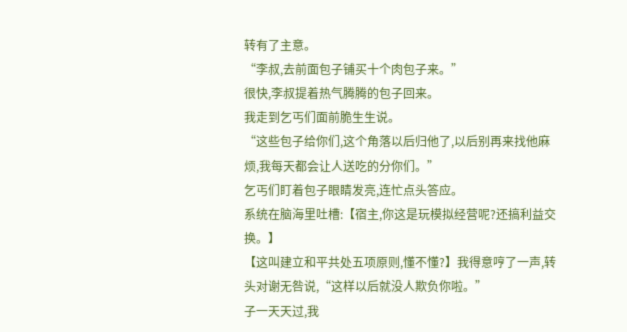转有了主意。
“李叔,去前面包子铺买十个肉包子来。”
很快,李叔提着热气腾腾的包子回来。
我走到乞丐们面前脆生生说。
“这些包子给你们,这个角落以后归他了,以后别再来找他麻烦,我每天都会让人送吃的分你们。”
乞丐们盯着包子眼睛发亮,连忙点头答应。
系统在脑海里吐槽:【宿主,你这是玩模拟经营呢?还搞利益交换。】
【这叫建立和平共处五项原则,懂不懂?】我得意哼了一声,转头对谢无咎说,“这样以后就没人欺负你啦。”
子一天天过,我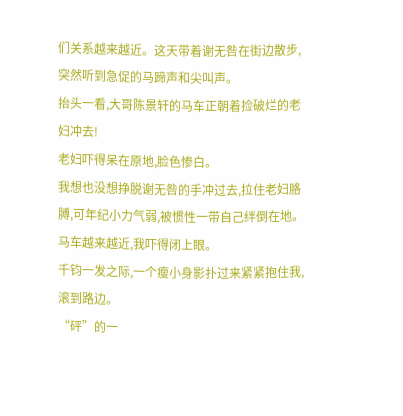们关系越来越近。这天带着谢无咎在街边散步,突然听到急促的马蹄声和尖叫声。
抬头一看,大哥陈景轩的马车正朝着捡破烂的老妇冲去!
老妇吓得呆在原地,脸色惨白。
我想也没想挣脱谢无咎的手冲过去,拉住老妇胳膊,可年纪小力气弱,被惯性一带自己绊倒在地。
马车越来越近,我吓得闭上眼。
千钧一发之际,一个瘦小身影扑过来紧紧抱住我,滚到路边。
“砰”的一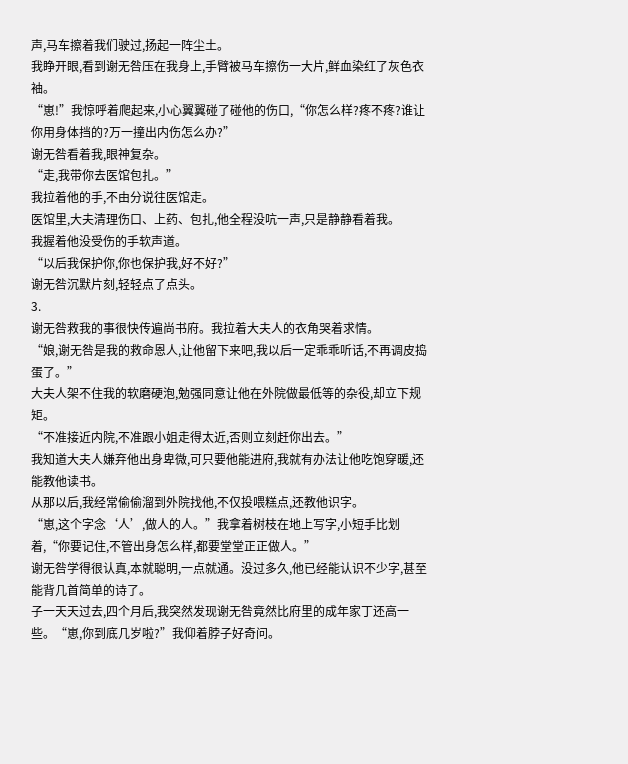声,马车擦着我们驶过,扬起一阵尘土。
我睁开眼,看到谢无咎压在我身上,手臂被马车擦伤一大片,鲜血染红了灰色衣袖。
“崽!”我惊呼着爬起来,小心翼翼碰了碰他的伤口,“你怎么样?疼不疼?谁让你用身体挡的?万一撞出内伤怎么办?”
谢无咎看着我,眼神复杂。
“走,我带你去医馆包扎。”
我拉着他的手,不由分说往医馆走。
医馆里,大夫清理伤口、上药、包扎,他全程没吭一声,只是静静看着我。
我握着他没受伤的手软声道。
“以后我保护你,你也保护我,好不好?”
谢无咎沉默片刻,轻轻点了点头。
3.
谢无咎救我的事很快传遍尚书府。我拉着大夫人的衣角哭着求情。
“娘,谢无咎是我的救命恩人,让他留下来吧,我以后一定乖乖听话,不再调皮捣蛋了。”
大夫人架不住我的软磨硬泡,勉强同意让他在外院做最低等的杂役,却立下规矩。
“不准接近内院,不准跟小姐走得太近,否则立刻赶你出去。”
我知道大夫人嫌弃他出身卑微,可只要他能进府,我就有办法让他吃饱穿暖,还能教他读书。
从那以后,我经常偷偷溜到外院找他,不仅投喂糕点,还教他识字。
“崽,这个字念‘人’,做人的人。”我拿着树枝在地上写字,小短手比划着,“你要记住,不管出身怎么样,都要堂堂正正做人。”
谢无咎学得很认真,本就聪明,一点就通。没过多久,他已经能认识不少字,甚至能背几首简单的诗了。
子一天天过去,四个月后,我突然发现谢无咎竟然比府里的成年家丁还高一些。“崽,你到底几岁啦?”我仰着脖子好奇问。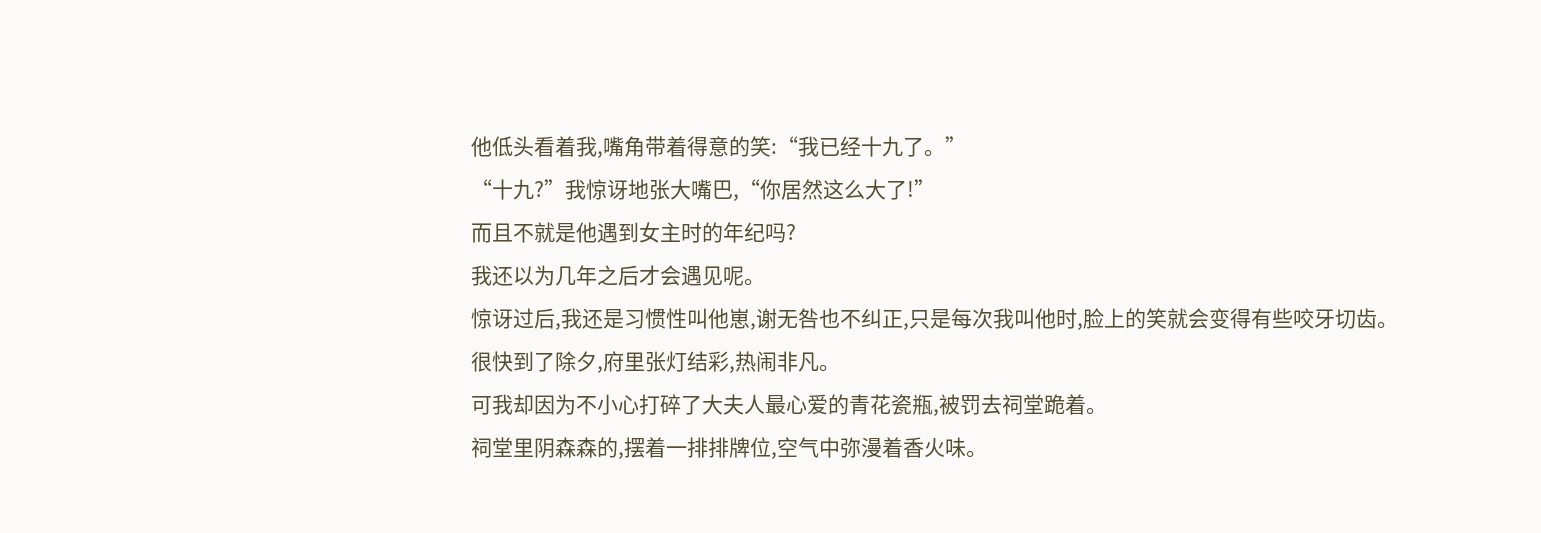他低头看着我,嘴角带着得意的笑:“我已经十九了。”
“十九?”我惊讶地张大嘴巴,“你居然这么大了!”
而且不就是他遇到女主时的年纪吗?
我还以为几年之后才会遇见呢。
惊讶过后,我还是习惯性叫他崽,谢无咎也不纠正,只是每次我叫他时,脸上的笑就会变得有些咬牙切齿。
很快到了除夕,府里张灯结彩,热闹非凡。
可我却因为不小心打碎了大夫人最心爱的青花瓷瓶,被罚去祠堂跪着。
祠堂里阴森森的,摆着一排排牌位,空气中弥漫着香火味。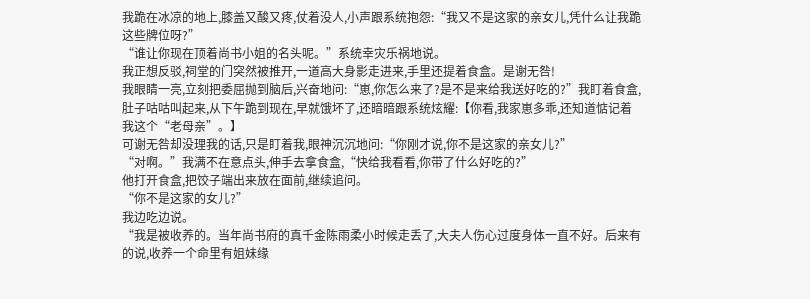我跪在冰凉的地上,膝盖又酸又疼,仗着没人,小声跟系统抱怨:“我又不是这家的亲女儿,凭什么让我跪这些牌位呀?”
“谁让你现在顶着尚书小姐的名头呢。”系统幸灾乐祸地说。
我正想反驳,祠堂的门突然被推开,一道高大身影走进来,手里还提着食盒。是谢无咎!
我眼睛一亮,立刻把委屈抛到脑后,兴奋地问:“崽,你怎么来了?是不是来给我送好吃的?”我盯着食盒,肚子咕咕叫起来,从下午跪到现在,早就饿坏了,还暗暗跟系统炫耀:【你看,我家崽多乖,还知道惦记着我这个“老母亲”。】
可谢无咎却没理我的话,只是盯着我,眼神沉沉地问:“你刚才说,你不是这家的亲女儿?”
“对啊。”我满不在意点头,伸手去拿食盒,“快给我看看,你带了什么好吃的?”
他打开食盒,把饺子端出来放在面前,继续追问。
“你不是这家的女儿?”
我边吃边说。
“我是被收养的。当年尚书府的真千金陈雨柔小时候走丢了,大夫人伤心过度身体一直不好。后来有的说,收养一个命里有姐妹缘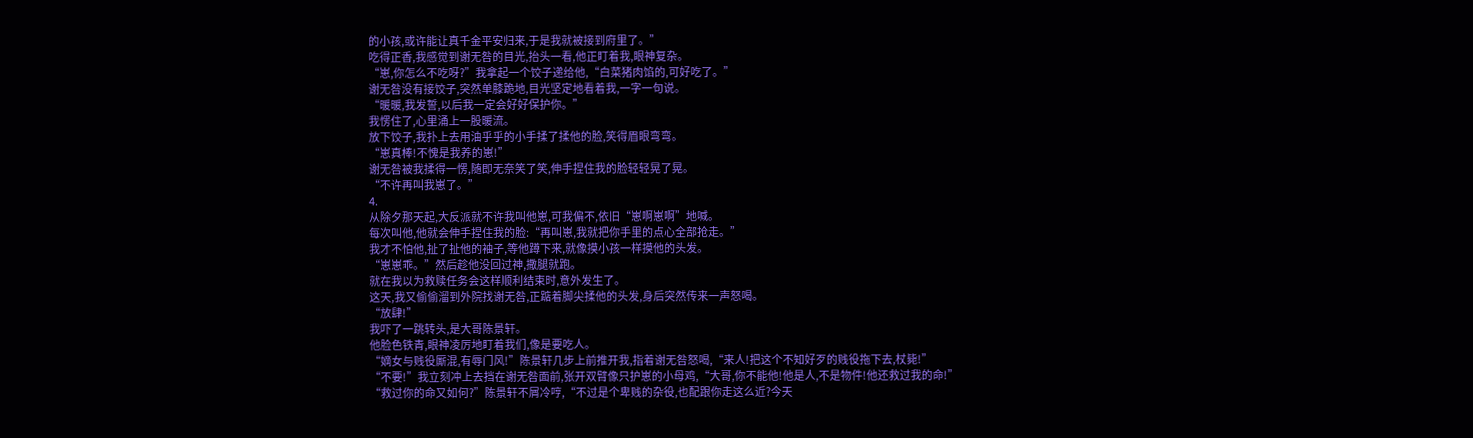的小孩,或许能让真千金平安归来,于是我就被接到府里了。”
吃得正香,我感觉到谢无咎的目光,抬头一看,他正盯着我,眼神复杂。
“崽,你怎么不吃呀?”我拿起一个饺子递给他,“白菜猪肉馅的,可好吃了。”
谢无咎没有接饺子,突然单膝跪地,目光坚定地看着我,一字一句说。
“暖暖,我发誓,以后我一定会好好保护你。”
我愣住了,心里涌上一股暖流。
放下饺子,我扑上去用油乎乎的小手揉了揉他的脸,笑得眉眼弯弯。
“崽真棒!不愧是我养的崽!”
谢无咎被我揉得一愣,随即无奈笑了笑,伸手捏住我的脸轻轻晃了晃。
“不许再叫我崽了。”
4.
从除夕那天起,大反派就不许我叫他崽,可我偏不,依旧“崽啊崽啊”地喊。
每次叫他,他就会伸手捏住我的脸:“再叫崽,我就把你手里的点心全部抢走。”
我才不怕他,扯了扯他的袖子,等他蹲下来,就像摸小孩一样摸他的头发。
“崽崽乖。”然后趁他没回过神,撒腿就跑。
就在我以为救赎任务会这样顺利结束时,意外发生了。
这天,我又偷偷溜到外院找谢无咎,正踮着脚尖揉他的头发,身后突然传来一声怒喝。
“放肆!”
我吓了一跳转头,是大哥陈景轩。
他脸色铁青,眼神凌厉地盯着我们,像是要吃人。
“嫡女与贱役厮混,有辱门风!”陈景轩几步上前推开我,指着谢无咎怒喝,“来人!把这个不知好歹的贱役拖下去,杖毙!”
“不要!”我立刻冲上去挡在谢无咎面前,张开双臂像只护崽的小母鸡,“大哥,你不能他!他是人,不是物件!他还救过我的命!”
“救过你的命又如何?”陈景轩不屑冷哼,“不过是个卑贱的杂役,也配跟你走这么近?今天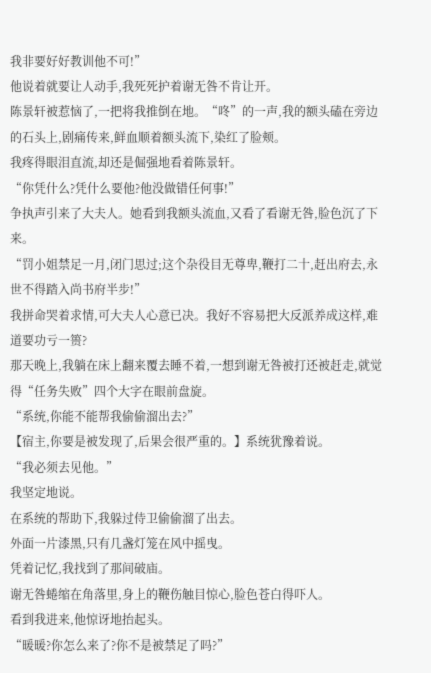我非要好好教训他不可!”
他说着就要让人动手,我死死护着谢无咎不肯让开。
陈景轩被惹恼了,一把将我推倒在地。“咚”的一声,我的额头磕在旁边的石头上,剧痛传来,鲜血顺着额头流下,染红了脸颊。
我疼得眼泪直流,却还是倔强地看着陈景轩。
“你凭什么?凭什么要他?他没做错任何事!”
争执声引来了大夫人。她看到我额头流血,又看了看谢无咎,脸色沉了下来。
“罚小姐禁足一月,闭门思过;这个杂役目无尊卑,鞭打二十,赶出府去,永世不得踏入尚书府半步!”
我拼命哭着求情,可大夫人心意已决。我好不容易把大反派养成这样,难道要功亏一篑?
那天晚上,我躺在床上翻来覆去睡不着,一想到谢无咎被打还被赶走,就觉得“任务失败”四个大字在眼前盘旋。
“系统,你能不能帮我偷偷溜出去?”
【宿主,你要是被发现了,后果会很严重的。】系统犹豫着说。
“我必须去见他。”
我坚定地说。
在系统的帮助下,我躲过侍卫偷偷溜了出去。
外面一片漆黑,只有几盏灯笼在风中摇曳。
凭着记忆,我找到了那间破庙。
谢无咎蜷缩在角落里,身上的鞭伤触目惊心,脸色苍白得吓人。
看到我进来,他惊讶地抬起头。
“暖暖?你怎么来了?你不是被禁足了吗?”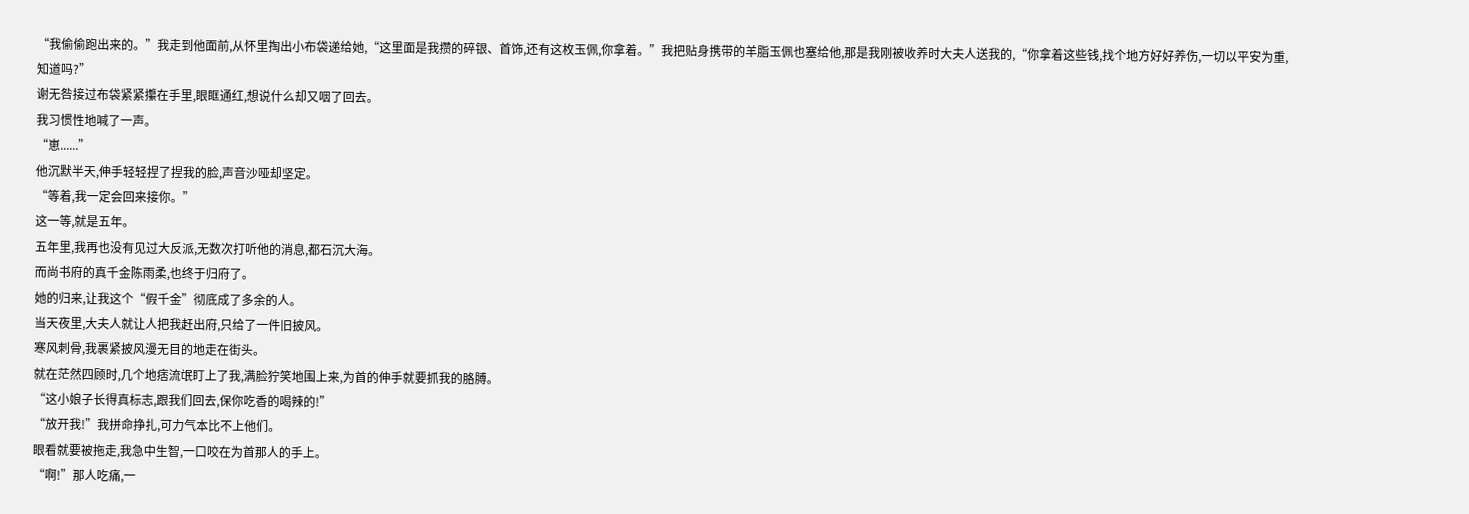“我偷偷跑出来的。”我走到他面前,从怀里掏出小布袋递给她,“这里面是我攒的碎银、首饰,还有这枚玉佩,你拿着。”我把贴身携带的羊脂玉佩也塞给他,那是我刚被收养时大夫人送我的,“你拿着这些钱,找个地方好好养伤,一切以平安为重,知道吗?”
谢无咎接过布袋紧紧攥在手里,眼眶通红,想说什么却又咽了回去。
我习惯性地喊了一声。
“崽......”
他沉默半天,伸手轻轻捏了捏我的脸,声音沙哑却坚定。
“等着,我一定会回来接你。”
这一等,就是五年。
五年里,我再也没有见过大反派,无数次打听他的消息,都石沉大海。
而尚书府的真千金陈雨柔,也终于归府了。
她的归来,让我这个“假千金”彻底成了多余的人。
当天夜里,大夫人就让人把我赶出府,只给了一件旧披风。
寒风刺骨,我裹紧披风漫无目的地走在街头。
就在茫然四顾时,几个地痞流氓盯上了我,满脸狞笑地围上来,为首的伸手就要抓我的胳膊。
“这小娘子长得真标志,跟我们回去,保你吃香的喝辣的!”
“放开我!”我拼命挣扎,可力气本比不上他们。
眼看就要被拖走,我急中生智,一口咬在为首那人的手上。
“啊!”那人吃痛,一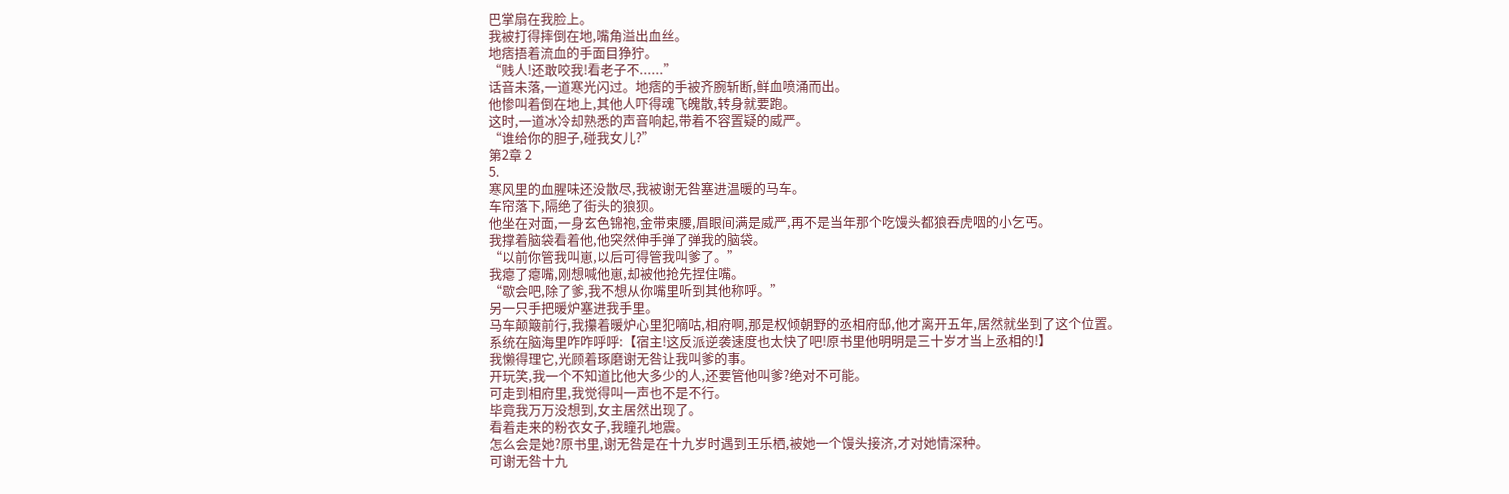巴掌扇在我脸上。
我被打得摔倒在地,嘴角溢出血丝。
地痞捂着流血的手面目狰狞。
“贱人!还敢咬我!看老子不......”
话音未落,一道寒光闪过。地痞的手被齐腕斩断,鲜血喷涌而出。
他惨叫着倒在地上,其他人吓得魂飞魄散,转身就要跑。
这时,一道冰冷却熟悉的声音响起,带着不容置疑的威严。
“谁给你的胆子,碰我女儿?”
第2章 2
5.
寒风里的血腥味还没散尽,我被谢无咎塞进温暖的马车。
车帘落下,隔绝了街头的狼狈。
他坐在对面,一身玄色锦袍,金带束腰,眉眼间满是威严,再不是当年那个吃馒头都狼吞虎咽的小乞丐。
我撑着脑袋看着他,他突然伸手弹了弹我的脑袋。
“以前你管我叫崽,以后可得管我叫爹了。”
我瘪了瘪嘴,刚想喊他崽,却被他抢先捏住嘴。
“歇会吧,除了爹,我不想从你嘴里听到其他称呼。”
另一只手把暖炉塞进我手里。
马车颠簸前行,我攥着暖炉心里犯嘀咕,相府啊,那是权倾朝野的丞相府邸,他才离开五年,居然就坐到了这个位置。
系统在脑海里咋咋呼呼:【宿主!这反派逆袭速度也太快了吧!原书里他明明是三十岁才当上丞相的!】
我懒得理它,光顾着琢磨谢无咎让我叫爹的事。
开玩笑,我一个不知道比他大多少的人,还要管他叫爹?绝对不可能。
可走到相府里,我觉得叫一声也不是不行。
毕竟我万万没想到,女主居然出现了。
看着走来的粉衣女子,我瞳孔地震。
怎么会是她?原书里,谢无咎是在十九岁时遇到王乐栖,被她一个馒头接济,才对她情深种。
可谢无咎十九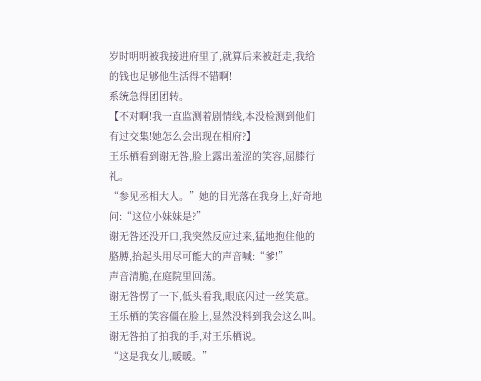岁时明明被我接进府里了,就算后来被赶走,我给的钱也足够他生活得不错啊!
系统急得团团转。
【不对啊!我一直监测着剧情线,本没检测到他们有过交集!她怎么会出现在相府?】
王乐栖看到谢无咎,脸上露出羞涩的笑容,屈膝行礼。
“参见丞相大人。”她的目光落在我身上,好奇地问:“这位小妹妹是?”
谢无咎还没开口,我突然反应过来,猛地抱住他的胳膊,抬起头用尽可能大的声音喊:“爹!”
声音清脆,在庭院里回荡。
谢无咎愣了一下,低头看我,眼底闪过一丝笑意。王乐栖的笑容僵在脸上,显然没料到我会这么叫。
谢无咎拍了拍我的手,对王乐栖说。
“这是我女儿,暖暖。”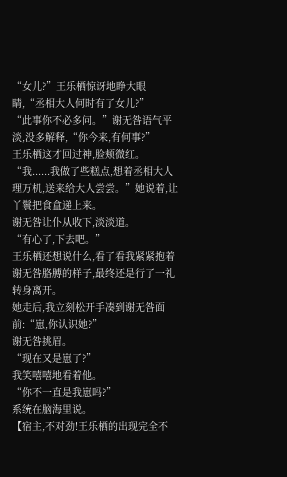“女儿?”王乐栖惊讶地睁大眼睛,“丞相大人何时有了女儿?”
“此事你不必多问。”谢无咎语气平淡,没多解释,“你今来,有何事?”
王乐栖这才回过神,脸颊微红。
“我......我做了些糕点,想着丞相大人理万机,送来给大人尝尝。”她说着,让丫鬟把食盒递上来。
谢无咎让仆从收下,淡淡道。
“有心了,下去吧。”
王乐栖还想说什么,看了看我紧紧抱着谢无咎胳膊的样子,最终还是行了一礼转身离开。
她走后,我立刻松开手凑到谢无咎面前:“崽,你认识她?”
谢无咎挑眉。
“现在又是崽了?”
我笑嘻嘻地看着他。
“你不一直是我崽吗?”
系统在脑海里说。
【宿主,不对劲!王乐栖的出现完全不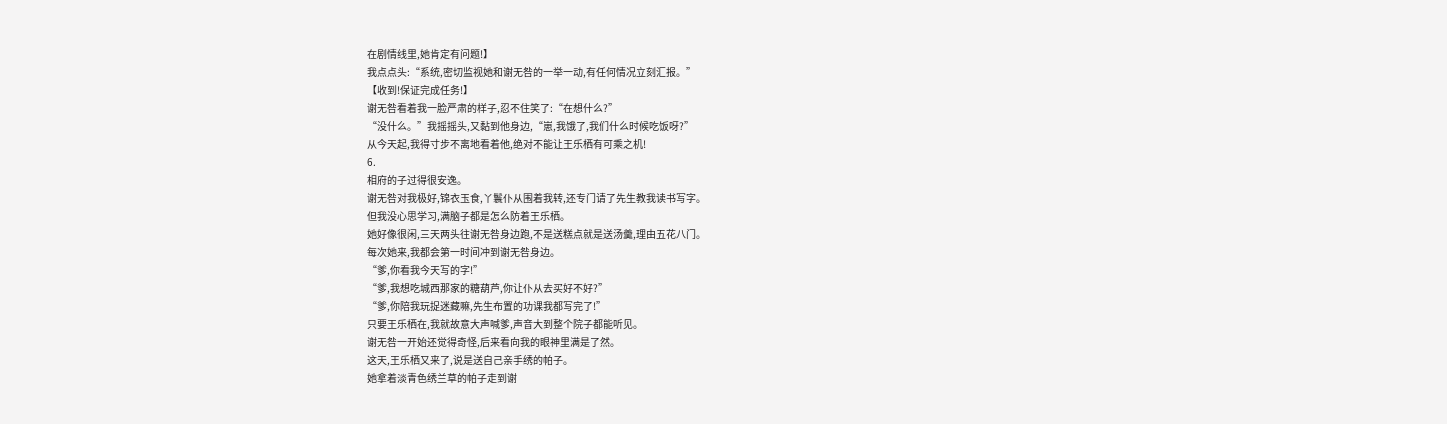在剧情线里,她肯定有问题!】
我点点头:“系统,密切监视她和谢无咎的一举一动,有任何情况立刻汇报。”
【收到!保证完成任务!】
谢无咎看着我一脸严肃的样子,忍不住笑了:“在想什么?”
“没什么。”我摇摇头,又黏到他身边,“崽,我饿了,我们什么时候吃饭呀?”
从今天起,我得寸步不离地看着他,绝对不能让王乐栖有可乘之机!
6.
相府的子过得很安逸。
谢无咎对我极好,锦衣玉食,丫鬟仆从围着我转,还专门请了先生教我读书写字。
但我没心思学习,满脑子都是怎么防着王乐栖。
她好像很闲,三天两头往谢无咎身边跑,不是送糕点就是送汤羹,理由五花八门。
每次她来,我都会第一时间冲到谢无咎身边。
“爹,你看我今天写的字!”
“爹,我想吃城西那家的糖葫芦,你让仆从去买好不好?”
“爹,你陪我玩捉迷藏嘛,先生布置的功课我都写完了!”
只要王乐栖在,我就故意大声喊爹,声音大到整个院子都能听见。
谢无咎一开始还觉得奇怪,后来看向我的眼神里满是了然。
这天,王乐栖又来了,说是送自己亲手绣的帕子。
她拿着淡青色绣兰草的帕子走到谢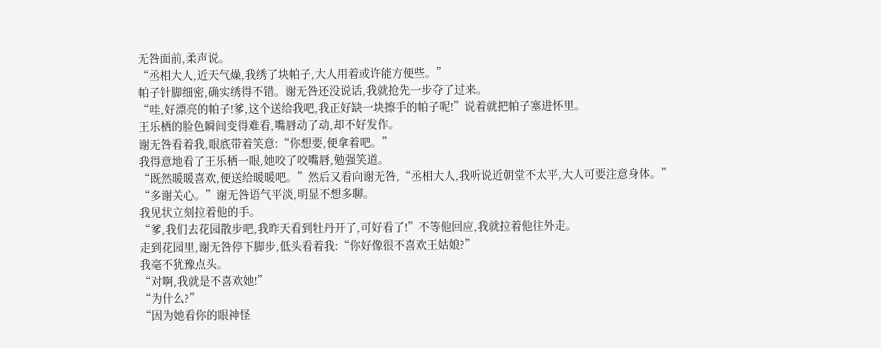无咎面前,柔声说。
“丞相大人,近天气燥,我绣了块帕子,大人用着或许能方便些。”
帕子针脚细密,确实绣得不错。谢无咎还没说话,我就抢先一步夺了过来。
“哇,好漂亮的帕子!爹,这个送给我吧,我正好缺一块擦手的帕子呢!”说着就把帕子塞进怀里。
王乐栖的脸色瞬间变得难看,嘴唇动了动,却不好发作。
谢无咎看着我,眼底带着笑意:“你想要,便拿着吧。”
我得意地看了王乐栖一眼,她咬了咬嘴唇,勉强笑道。
“既然暖暖喜欢,便送给暖暖吧。”然后又看向谢无咎,“丞相大人,我听说近朝堂不太平,大人可要注意身体。”
“多谢关心。”谢无咎语气平淡,明显不想多聊。
我见状立刻拉着他的手。
“爹,我们去花园散步吧,我昨天看到牡丹开了,可好看了!”不等他回应,我就拉着他往外走。
走到花园里,谢无咎停下脚步,低头看着我:“你好像很不喜欢王姑娘?”
我毫不犹豫点头。
“对啊,我就是不喜欢她!”
“为什么?”
“因为她看你的眼神怪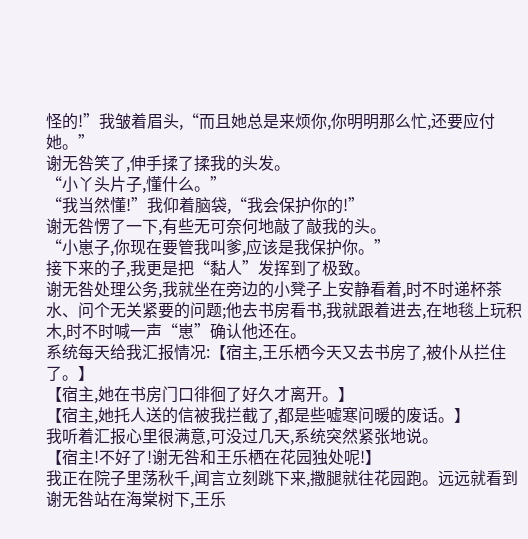怪的!”我皱着眉头,“而且她总是来烦你,你明明那么忙,还要应付她。”
谢无咎笑了,伸手揉了揉我的头发。
“小丫头片子,懂什么。”
“我当然懂!”我仰着脑袋,“我会保护你的!”
谢无咎愣了一下,有些无可奈何地敲了敲我的头。
“小崽子,你现在要管我叫爹,应该是我保护你。”
接下来的子,我更是把“黏人”发挥到了极致。
谢无咎处理公务,我就坐在旁边的小凳子上安静看着,时不时递杯茶水、问个无关紧要的问题;他去书房看书,我就跟着进去,在地毯上玩积木,时不时喊一声“崽”确认他还在。
系统每天给我汇报情况:【宿主,王乐栖今天又去书房了,被仆从拦住了。】
【宿主,她在书房门口徘徊了好久才离开。】
【宿主,她托人送的信被我拦截了,都是些嘘寒问暖的废话。】
我听着汇报心里很满意,可没过几天,系统突然紧张地说。
【宿主!不好了!谢无咎和王乐栖在花园独处呢!】
我正在院子里荡秋千,闻言立刻跳下来,撒腿就往花园跑。远远就看到谢无咎站在海棠树下,王乐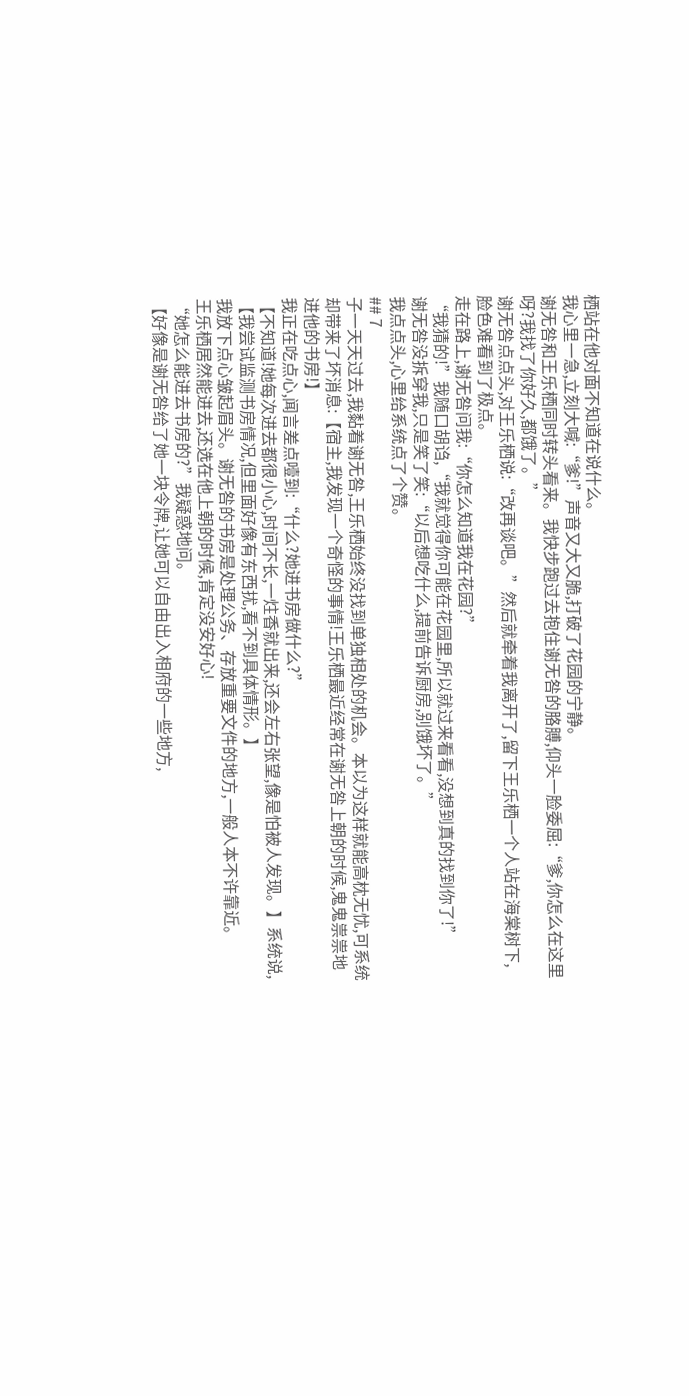栖站在他对面不知道在说什么。
我心里一急,立刻大喊:“爹!”声音又大又脆,打破了花园的宁静。
谢无咎和王乐栖同时转头看来。我快步跑过去抱住谢无咎的胳膊,仰头一脸委屈:“爹,你怎么在这里呀?我找了你好久,都饿了。”
谢无咎点点头,对王乐栖说:“改再谈吧。”然后就牵着我离开了,留下王乐栖一个人站在海棠树下,脸色难看到了极点。
走在路上,谢无咎问我:“你怎么知道我在花园?”
“我猜的!”我随口胡诌,“我就觉得你可能在花园里,所以就过来看看,没想到真的找到你了!”
谢无咎没拆穿我,只是笑了笑:“以后想吃什么,提前告诉厨房,别饿坏了。”
我点点头,心里给系统点了个赞。
## 7
子一天天过去,我黏着谢无咎,王乐栖始终没找到单独相处的机会。本以为这样就能高枕无忧,可系统却带来了坏消息:【宿主,我发现一个奇怪的事情!王乐栖最近经常在谢无咎上朝的时候,鬼鬼祟祟地进他的书房!】
我正在吃点心,闻言差点噎到:“什么?她进书房做什么?”
【不知道!她每次进去都很小心,时间不长,一炷香就出来,还会左右张望,像是怕被人发现。】系统说,【我尝试监测书房情况,但里面好像有东西扰,看不到具体情形。】
我放下点心皱起眉头。谢无咎的书房是处理公务、存放重要文件的地方,一般人本不许靠近。
王乐栖居然能进去,还选在他上朝的时候,肯定没安好心!
“她怎么能进去书房的?”我疑惑地问。
【好像是谢无咎给了她一块令牌,让她可以自由出入相府的一些地方,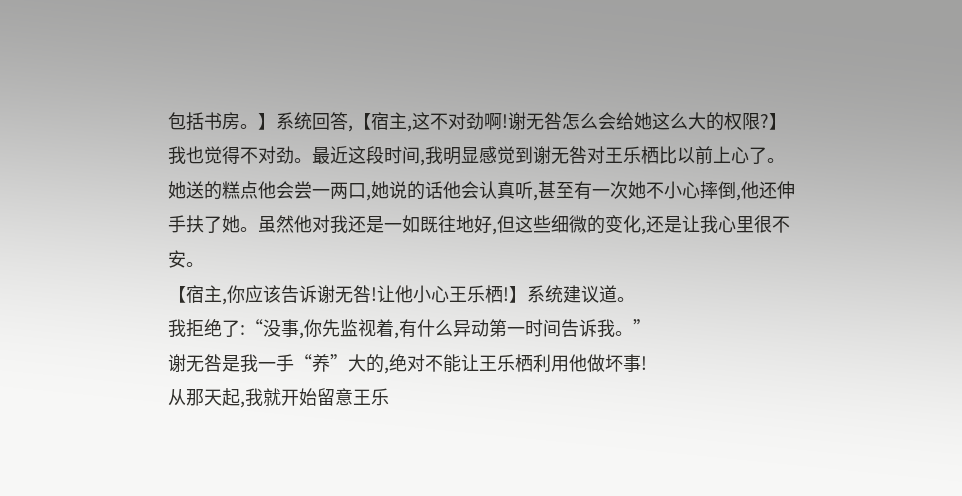包括书房。】系统回答,【宿主,这不对劲啊!谢无咎怎么会给她这么大的权限?】
我也觉得不对劲。最近这段时间,我明显感觉到谢无咎对王乐栖比以前上心了。
她送的糕点他会尝一两口,她说的话他会认真听,甚至有一次她不小心摔倒,他还伸手扶了她。虽然他对我还是一如既往地好,但这些细微的变化,还是让我心里很不安。
【宿主,你应该告诉谢无咎!让他小心王乐栖!】系统建议道。
我拒绝了:“没事,你先监视着,有什么异动第一时间告诉我。”
谢无咎是我一手“养”大的,绝对不能让王乐栖利用他做坏事!
从那天起,我就开始留意王乐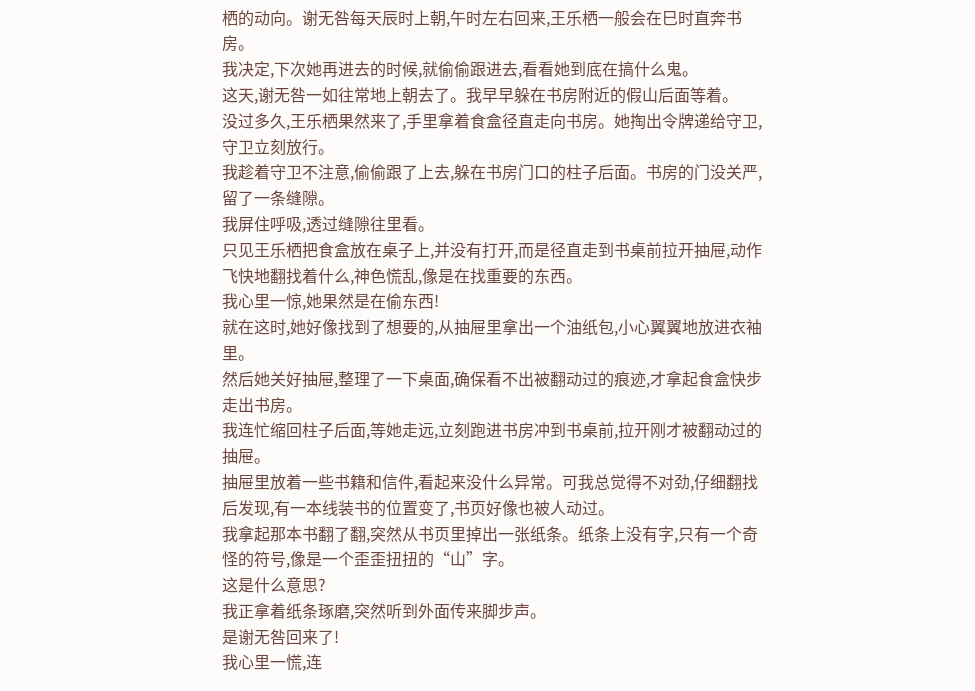栖的动向。谢无咎每天辰时上朝,午时左右回来,王乐栖一般会在巳时直奔书房。
我决定,下次她再进去的时候,就偷偷跟进去,看看她到底在搞什么鬼。
这天,谢无咎一如往常地上朝去了。我早早躲在书房附近的假山后面等着。
没过多久,王乐栖果然来了,手里拿着食盒径直走向书房。她掏出令牌递给守卫,守卫立刻放行。
我趁着守卫不注意,偷偷跟了上去,躲在书房门口的柱子后面。书房的门没关严,留了一条缝隙。
我屏住呼吸,透过缝隙往里看。
只见王乐栖把食盒放在桌子上,并没有打开,而是径直走到书桌前拉开抽屉,动作飞快地翻找着什么,神色慌乱,像是在找重要的东西。
我心里一惊,她果然是在偷东西!
就在这时,她好像找到了想要的,从抽屉里拿出一个油纸包,小心翼翼地放进衣袖里。
然后她关好抽屉,整理了一下桌面,确保看不出被翻动过的痕迹,才拿起食盒快步走出书房。
我连忙缩回柱子后面,等她走远,立刻跑进书房冲到书桌前,拉开刚才被翻动过的抽屉。
抽屉里放着一些书籍和信件,看起来没什么异常。可我总觉得不对劲,仔细翻找后发现,有一本线装书的位置变了,书页好像也被人动过。
我拿起那本书翻了翻,突然从书页里掉出一张纸条。纸条上没有字,只有一个奇怪的符号,像是一个歪歪扭扭的“山”字。
这是什么意思?
我正拿着纸条琢磨,突然听到外面传来脚步声。
是谢无咎回来了!
我心里一慌,连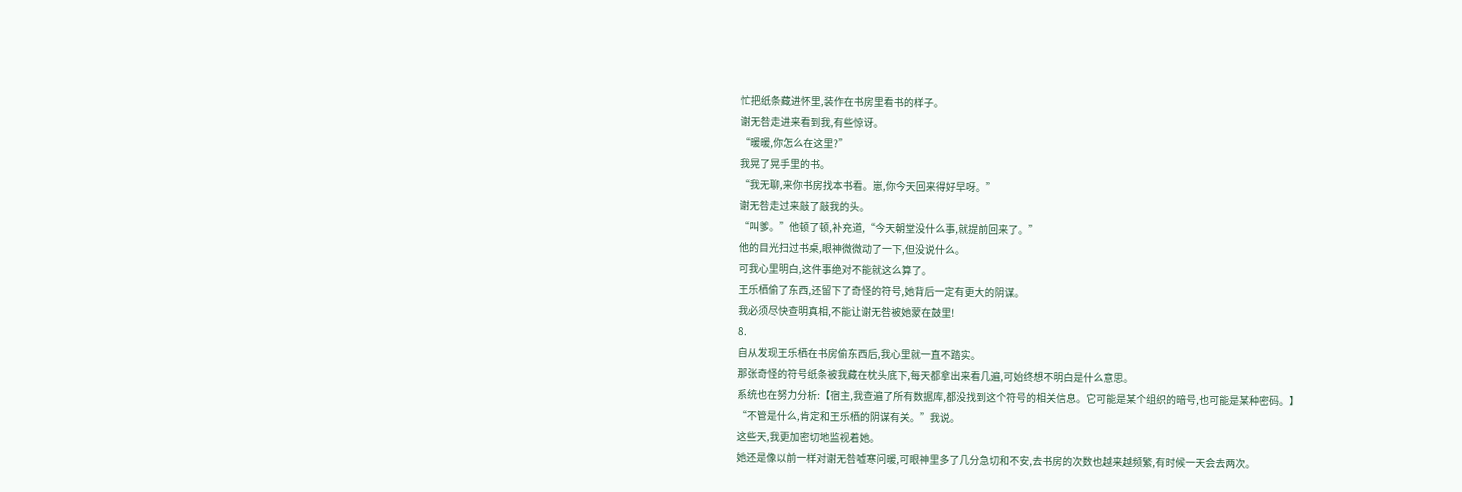忙把纸条藏进怀里,装作在书房里看书的样子。
谢无咎走进来看到我,有些惊讶。
“暖暖,你怎么在这里?”
我晃了晃手里的书。
“我无聊,来你书房找本书看。崽,你今天回来得好早呀。”
谢无咎走过来敲了敲我的头。
“叫爹。”他顿了顿,补充道,“今天朝堂没什么事,就提前回来了。”
他的目光扫过书桌,眼神微微动了一下,但没说什么。
可我心里明白,这件事绝对不能就这么算了。
王乐栖偷了东西,还留下了奇怪的符号,她背后一定有更大的阴谋。
我必须尽快查明真相,不能让谢无咎被她蒙在鼓里!
8.
自从发现王乐栖在书房偷东西后,我心里就一直不踏实。
那张奇怪的符号纸条被我藏在枕头底下,每天都拿出来看几遍,可始终想不明白是什么意思。
系统也在努力分析:【宿主,我查遍了所有数据库,都没找到这个符号的相关信息。它可能是某个组织的暗号,也可能是某种密码。】
“不管是什么,肯定和王乐栖的阴谋有关。”我说。
这些天,我更加密切地监视着她。
她还是像以前一样对谢无咎嘘寒问暖,可眼神里多了几分急切和不安,去书房的次数也越来越频繁,有时候一天会去两次。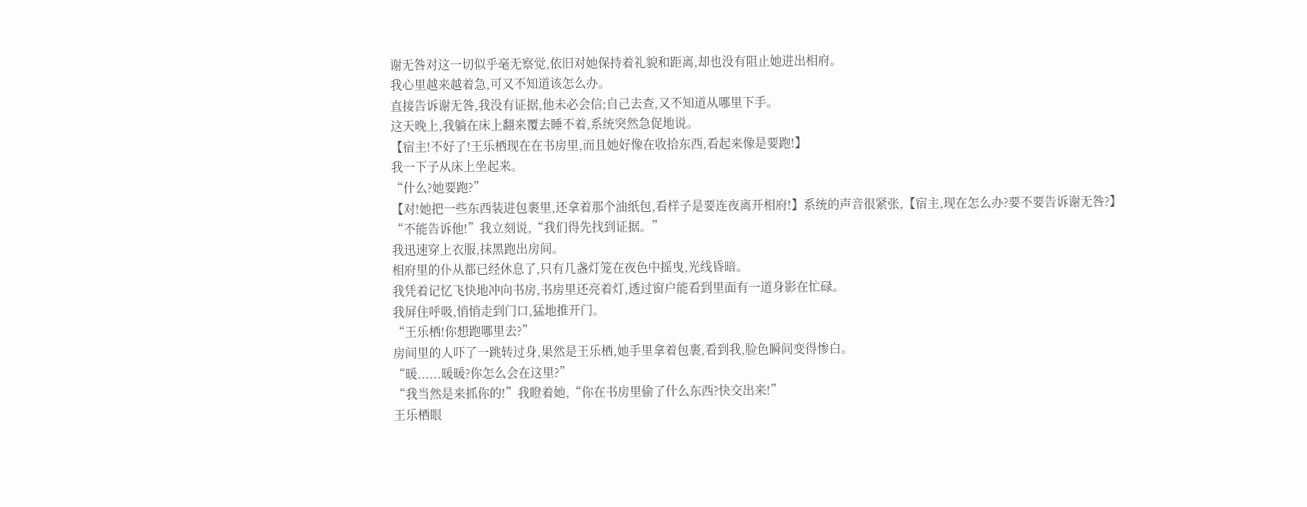谢无咎对这一切似乎毫无察觉,依旧对她保持着礼貌和距离,却也没有阻止她进出相府。
我心里越来越着急,可又不知道该怎么办。
直接告诉谢无咎,我没有证据,他未必会信;自己去查,又不知道从哪里下手。
这天晚上,我躺在床上翻来覆去睡不着,系统突然急促地说。
【宿主!不好了!王乐栖现在在书房里,而且她好像在收拾东西,看起来像是要跑!】
我一下子从床上坐起来。
“什么?她要跑?”
【对!她把一些东西装进包裹里,还拿着那个油纸包,看样子是要连夜离开相府!】系统的声音很紧张,【宿主,现在怎么办?要不要告诉谢无咎?】
“不能告诉他!”我立刻说,“我们得先找到证据。”
我迅速穿上衣服,抹黑跑出房间。
相府里的仆从都已经休息了,只有几盏灯笼在夜色中摇曳,光线昏暗。
我凭着记忆飞快地冲向书房,书房里还亮着灯,透过窗户能看到里面有一道身影在忙碌。
我屏住呼吸,悄悄走到门口,猛地推开门。
“王乐栖!你想跑哪里去?”
房间里的人吓了一跳转过身,果然是王乐栖,她手里拿着包裹,看到我,脸色瞬间变得惨白。
“暖......暖暖?你怎么会在这里?”
“我当然是来抓你的!”我瞪着她,“你在书房里偷了什么东西?快交出来!”
王乐栖眼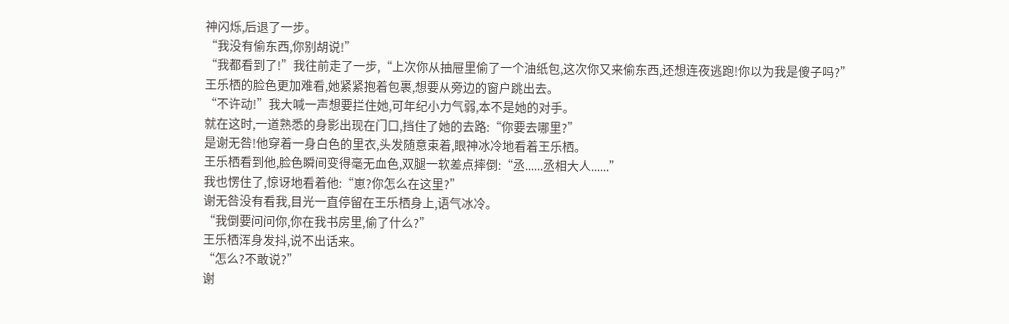神闪烁,后退了一步。
“我没有偷东西,你别胡说!”
“我都看到了!”我往前走了一步,“上次你从抽屉里偷了一个油纸包,这次你又来偷东西,还想连夜逃跑!你以为我是傻子吗?”
王乐栖的脸色更加难看,她紧紧抱着包裹,想要从旁边的窗户跳出去。
“不许动!”我大喊一声想要拦住她,可年纪小力气弱,本不是她的对手。
就在这时,一道熟悉的身影出现在门口,挡住了她的去路:“你要去哪里?”
是谢无咎!他穿着一身白色的里衣,头发随意束着,眼神冰冷地看着王乐栖。
王乐栖看到他,脸色瞬间变得毫无血色,双腿一软差点摔倒:“丞......丞相大人......”
我也愣住了,惊讶地看着他:“崽?你怎么在这里?”
谢无咎没有看我,目光一直停留在王乐栖身上,语气冰冷。
“我倒要问问你,你在我书房里,偷了什么?”
王乐栖浑身发抖,说不出话来。
“怎么?不敢说?”
谢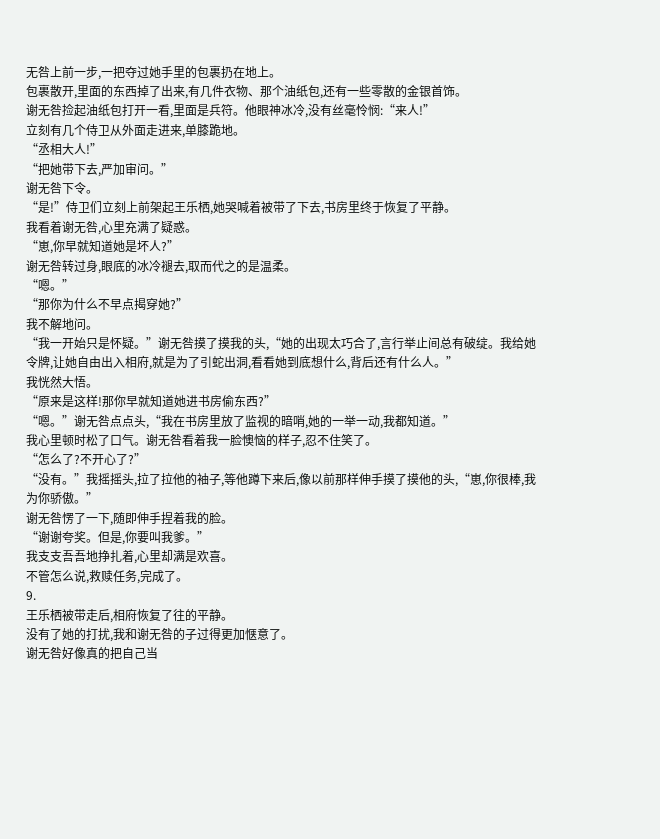无咎上前一步,一把夺过她手里的包裹扔在地上。
包裹散开,里面的东西掉了出来,有几件衣物、那个油纸包,还有一些零散的金银首饰。
谢无咎捡起油纸包打开一看,里面是兵符。他眼神冰冷,没有丝毫怜悯:“来人!”
立刻有几个侍卫从外面走进来,单膝跪地。
“丞相大人!”
“把她带下去,严加审问。”
谢无咎下令。
“是!”侍卫们立刻上前架起王乐栖,她哭喊着被带了下去,书房里终于恢复了平静。
我看着谢无咎,心里充满了疑惑。
“崽,你早就知道她是坏人?”
谢无咎转过身,眼底的冰冷褪去,取而代之的是温柔。
“嗯。”
“那你为什么不早点揭穿她?”
我不解地问。
“我一开始只是怀疑。”谢无咎摸了摸我的头,“她的出现太巧合了,言行举止间总有破绽。我给她令牌,让她自由出入相府,就是为了引蛇出洞,看看她到底想什么,背后还有什么人。”
我恍然大悟。
“原来是这样!那你早就知道她进书房偷东西?”
“嗯。”谢无咎点点头,“我在书房里放了监视的暗哨,她的一举一动,我都知道。”
我心里顿时松了口气。谢无咎看着我一脸懊恼的样子,忍不住笑了。
“怎么了?不开心了?”
“没有。”我摇摇头,拉了拉他的袖子,等他蹲下来后,像以前那样伸手摸了摸他的头,“崽,你很棒,我为你骄傲。”
谢无咎愣了一下,随即伸手捏着我的脸。
“谢谢夸奖。但是,你要叫我爹。”
我支支吾吾地挣扎着,心里却满是欢喜。
不管怎么说,救赎任务,完成了。
9.
王乐栖被带走后,相府恢复了往的平静。
没有了她的打扰,我和谢无咎的子过得更加惬意了。
谢无咎好像真的把自己当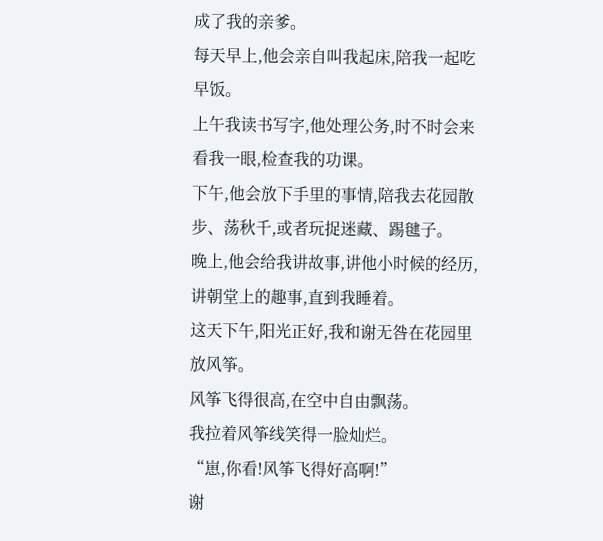成了我的亲爹。
每天早上,他会亲自叫我起床,陪我一起吃早饭。
上午我读书写字,他处理公务,时不时会来看我一眼,检查我的功课。
下午,他会放下手里的事情,陪我去花园散步、荡秋千,或者玩捉迷藏、踢毽子。
晚上,他会给我讲故事,讲他小时候的经历,讲朝堂上的趣事,直到我睡着。
这天下午,阳光正好,我和谢无咎在花园里放风筝。
风筝飞得很高,在空中自由飘荡。
我拉着风筝线笑得一脸灿烂。
“崽,你看!风筝飞得好高啊!”
谢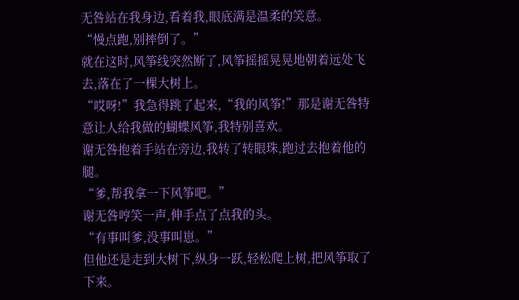无咎站在我身边,看着我,眼底满是温柔的笑意。
“慢点跑,别摔倒了。”
就在这时,风筝线突然断了,风筝摇摇晃晃地朝着远处飞去,落在了一棵大树上。
“哎呀!”我急得跳了起来,“我的风筝!”那是谢无咎特意让人给我做的蝴蝶风筝,我特别喜欢。
谢无咎抱着手站在旁边,我转了转眼珠,跑过去抱着他的腿。
“爹,帮我拿一下风筝吧。”
谢无咎哼笑一声,伸手点了点我的头。
“有事叫爹,没事叫崽。”
但他还是走到大树下,纵身一跃,轻松爬上树,把风筝取了下来。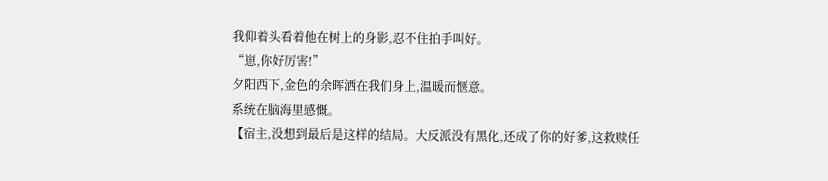我仰着头看着他在树上的身影,忍不住拍手叫好。
“崽,你好厉害!”
夕阳西下,金色的余晖洒在我们身上,温暖而惬意。
系统在脑海里感慨。
【宿主,没想到最后是这样的结局。大反派没有黑化,还成了你的好爹,这救赎任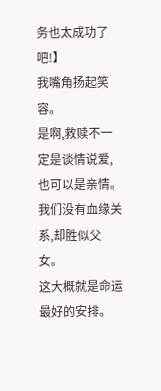务也太成功了吧!】
我嘴角扬起笑容。
是啊,救赎不一定是谈情说爱,也可以是亲情。
我们没有血缘关系,却胜似父女。
这大概就是命运最好的安排。